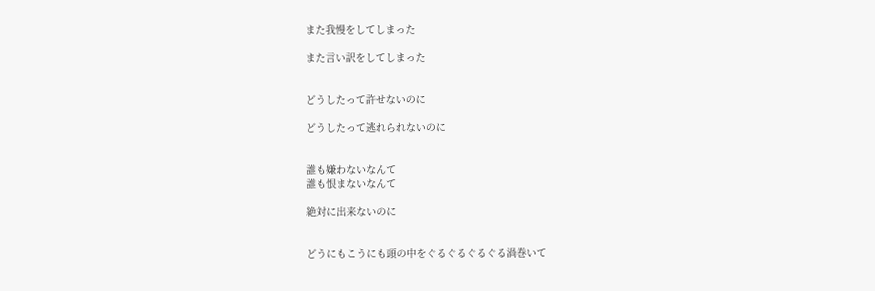また我慢をしてしまった

また言い訳をしてしまった


どうしたって許せないのに

どうしたって逃れられないのに


誰も嫌わないなんて
誰も恨まないなんて

絶対に出来ないのに


どうにもこうにも頭の中をぐるぐるぐるぐる渦巻いて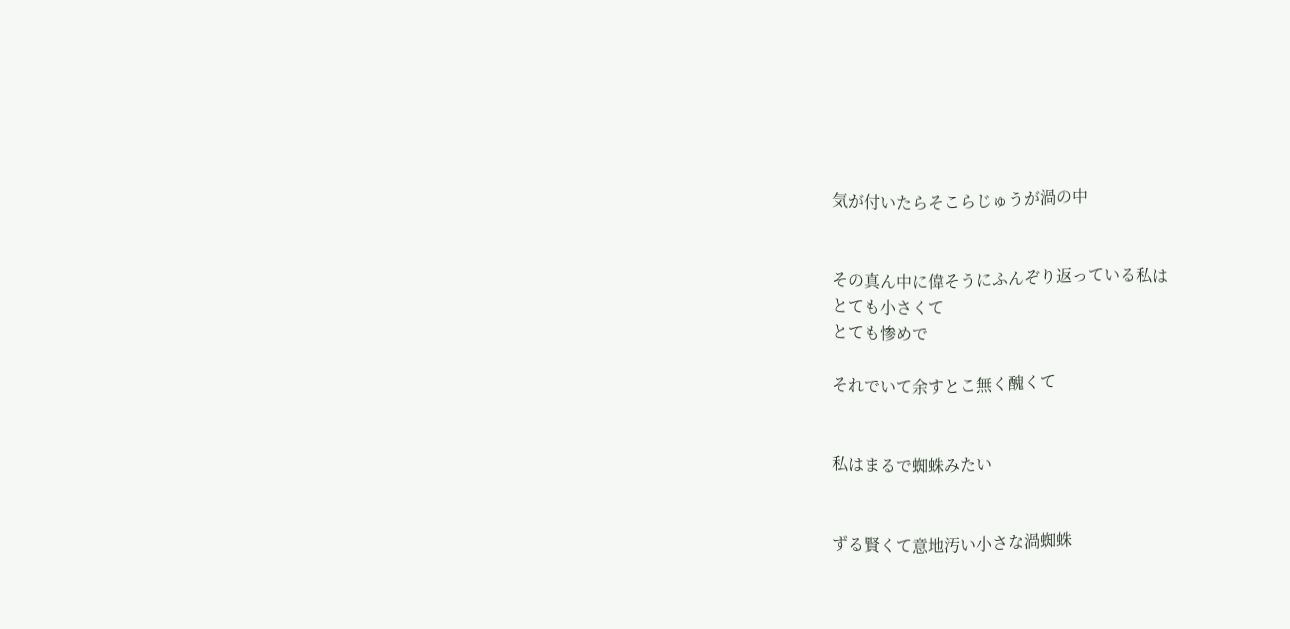気が付いたらそこらじゅうが渦の中


その真ん中に偉そうにふんぞり返っている私は
とても小さくて
とても惨めで

それでいて余すとこ無く醜くて


私はまるで蜘蛛みたい


ずる賢くて意地汚い小さな渦蜘蛛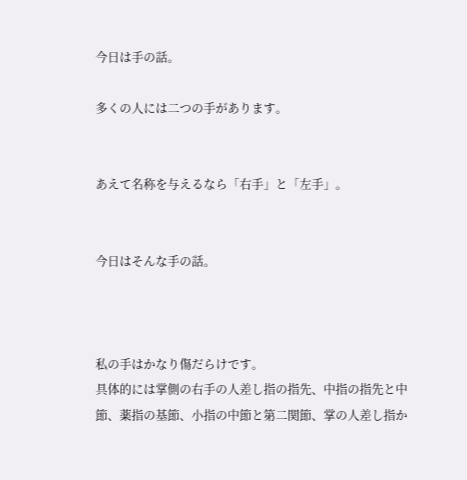今日は手の話。

多くの人には二つの手があります。


あえて名称を与えるなら「右手」と「左手」。


今日はそんな手の話。



私の手はかなり傷だらけです。
具体的には掌側の右手の人差し指の指先、中指の指先と中節、薬指の基節、小指の中節と第二関節、掌の人差し指か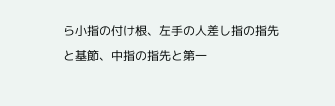ら小指の付け根、左手の人差し指の指先と基節、中指の指先と第一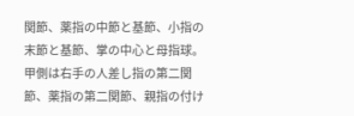関節、薬指の中節と基節、小指の末節と基節、掌の中心と母指球。
甲側は右手の人差し指の第二関節、薬指の第二関節、親指の付け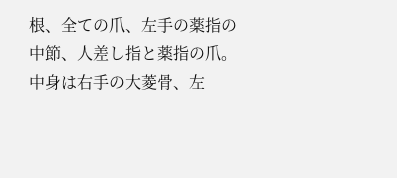根、全ての爪、左手の薬指の中節、人差し指と薬指の爪。
中身は右手の大菱骨、左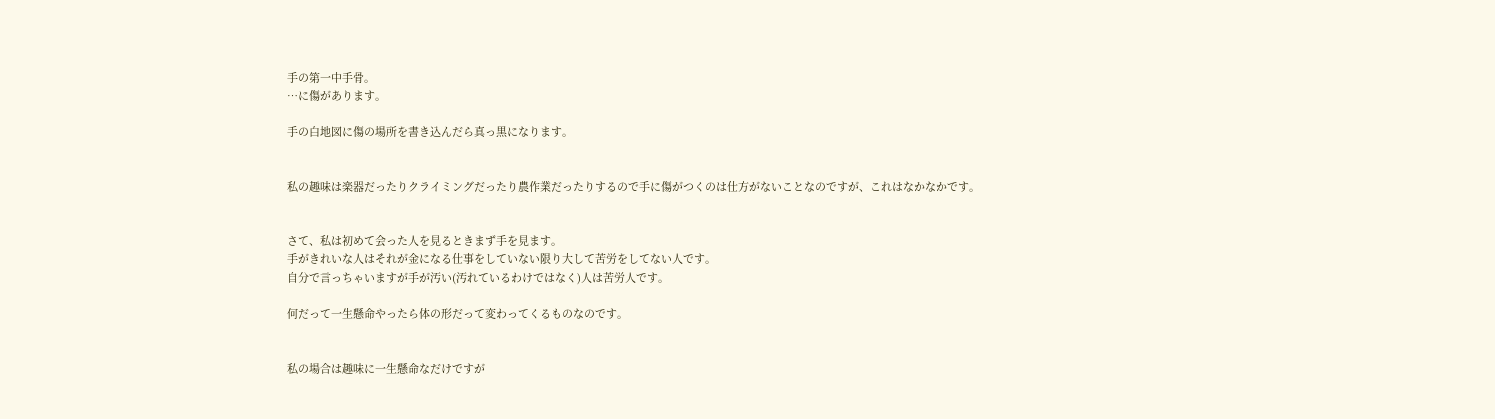手の第一中手骨。
…に傷があります。

手の白地図に傷の場所を書き込んだら真っ黒になります。


私の趣味は楽器だったりクライミングだったり農作業だったりするので手に傷がつくのは仕方がないことなのですが、これはなかなかです。


さて、私は初めて会った人を見るときまず手を見ます。
手がきれいな人はそれが金になる仕事をしていない限り大して苦労をしてない人です。
自分で言っちゃいますが手が汚い(汚れているわけではなく)人は苦労人です。

何だって一生懸命やったら体の形だって変わってくるものなのです。


私の場合は趣味に一生懸命なだけですが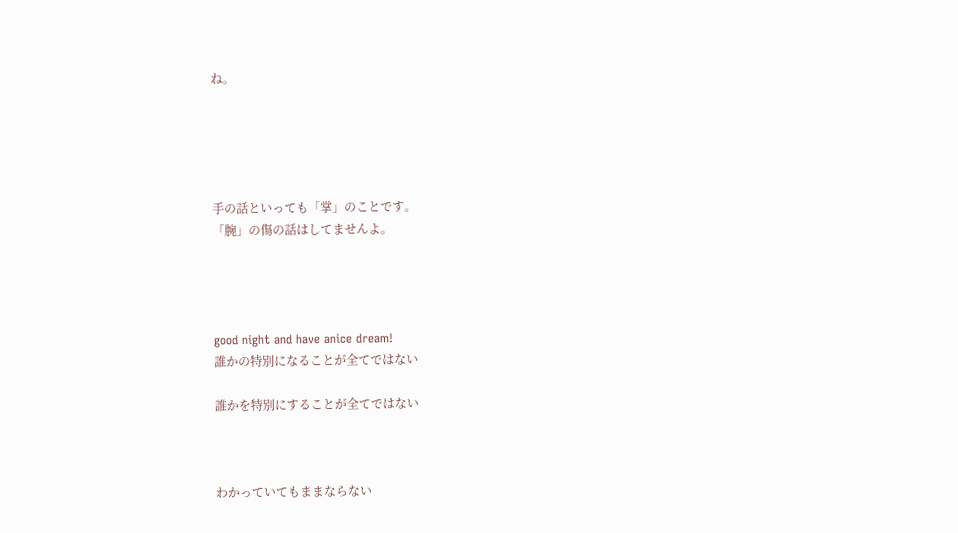ね。





手の話といっても「掌」のことです。
「腕」の傷の話はしてませんよ。




good night and have anice dream!
誰かの特別になることが全てではない

誰かを特別にすることが全てではない



わかっていてもままならない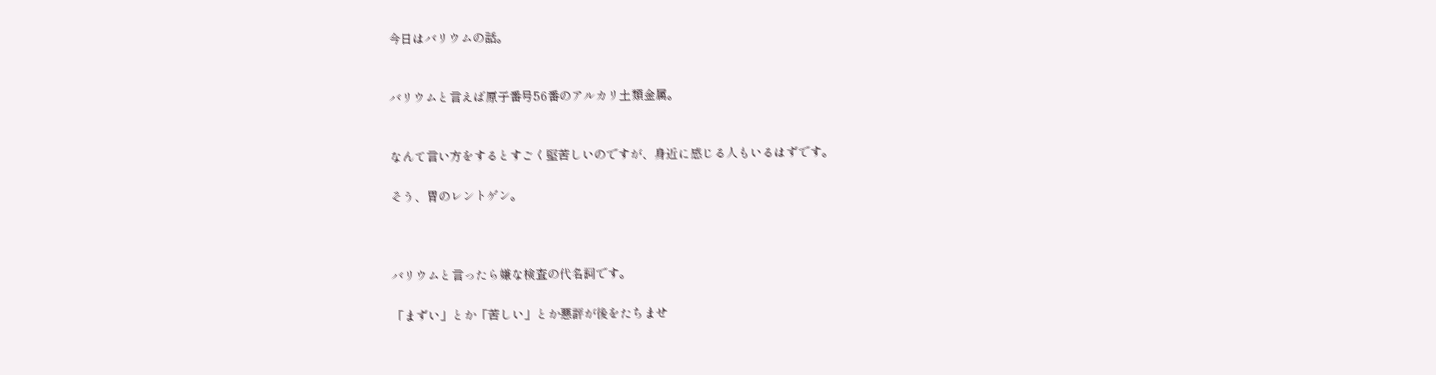今日はバリウムの話。


バリウムと言えば原子番号56番のアルカリ土類金属。


なんて言い方をするとすごく堅苦しいのですが、身近に感じる人もいるはずです。

そう、胃のレントゲン。



バリウムと言ったら嫌な検査の代名詞です。

「まずい」とか「苦しい」とか悪評が後をたちませ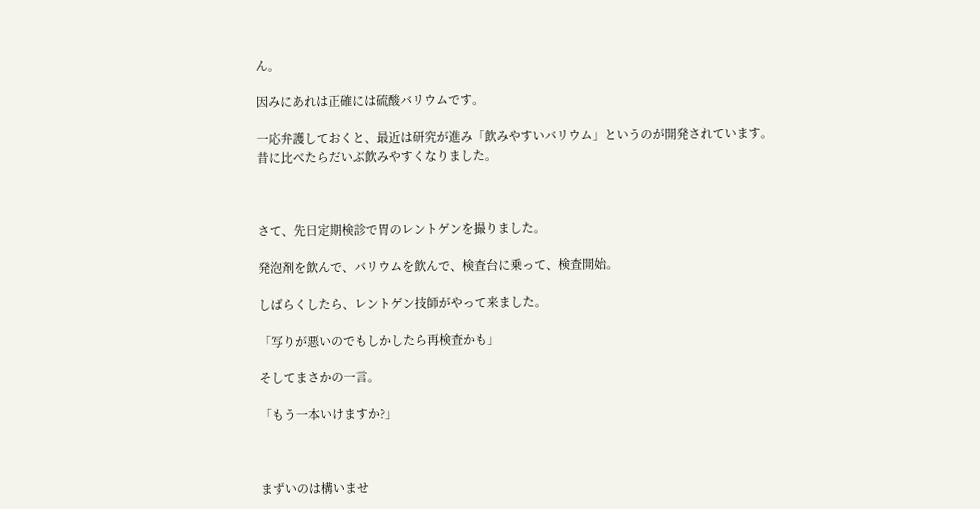ん。

因みにあれは正確には硫酸バリウムです。

一応弁護しておくと、最近は研究が進み「飲みやすいバリウム」というのが開発されています。
昔に比べたらだいぶ飲みやすくなりました。



さて、先日定期検診で胃のレントゲンを撮りました。

発泡剤を飲んで、バリウムを飲んで、検査台に乗って、検査開始。

しばらくしたら、レントゲン技師がやって来ました。

「写りが悪いのでもしかしたら再検査かも」

そしてまさかの一言。

「もう一本いけますか?」



まずいのは構いませ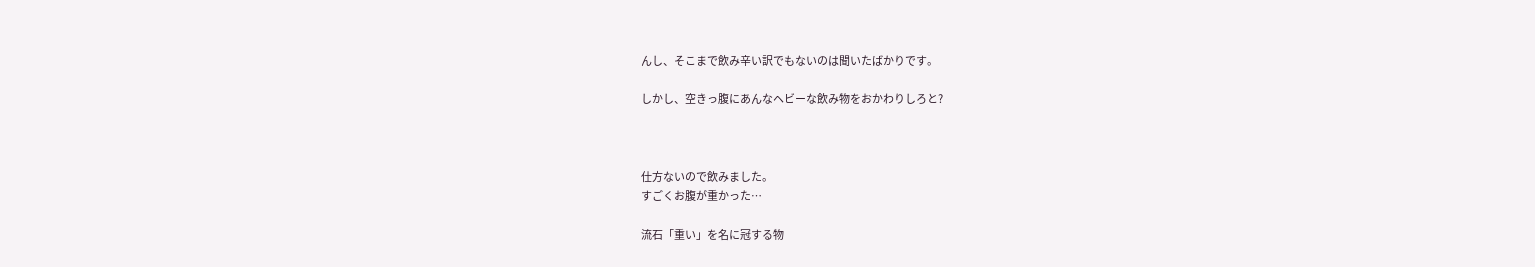んし、そこまで飲み辛い訳でもないのは聞いたばかりです。

しかし、空きっ腹にあんなヘビーな飲み物をおかわりしろと?



仕方ないので飲みました。
すごくお腹が重かった…

流石「重い」を名に冠する物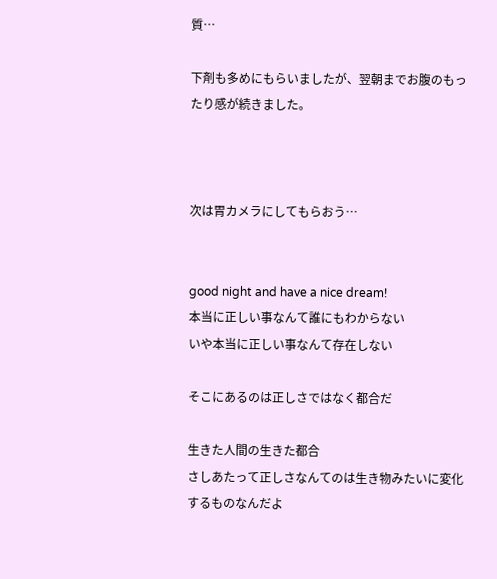質…

下剤も多めにもらいましたが、翌朝までお腹のもったり感が続きました。



次は胃カメラにしてもらおう…


good night and have a nice dream!
本当に正しい事なんて誰にもわからない
いや本当に正しい事なんて存在しない

そこにあるのは正しさではなく都合だ

生きた人間の生きた都合
さしあたって正しさなんてのは生き物みたいに変化するものなんだよ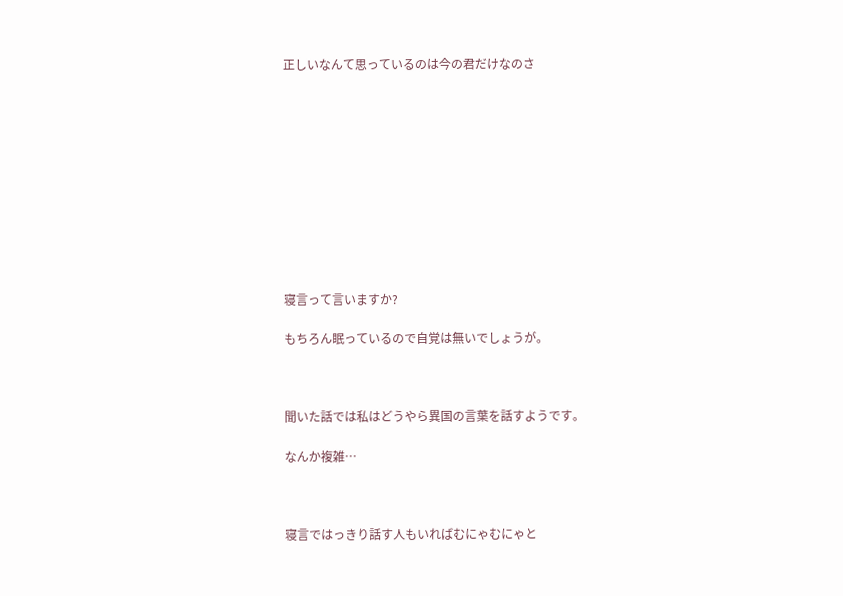正しいなんて思っているのは今の君だけなのさ











寝言って言いますか?

もちろん眠っているので自覚は無いでしょうが。



聞いた話では私はどうやら異国の言葉を話すようです。

なんか複雑…



寝言ではっきり話す人もいればむにゃむにゃと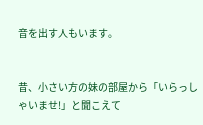音を出す人もいます。


昔、小さい方の妹の部屋から「いらっしゃいませ!」と聞こえて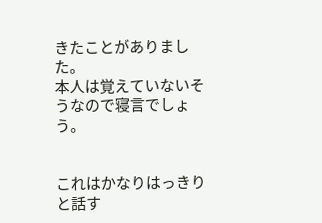きたことがありました。
本人は覚えていないそうなので寝言でしょう。


これはかなりはっきりと話す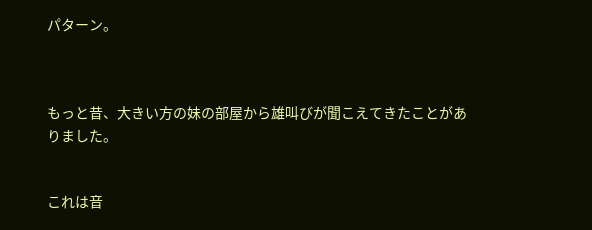パターン。



もっと昔、大きい方の妹の部屋から雄叫びが聞こえてきたことがありました。


これは音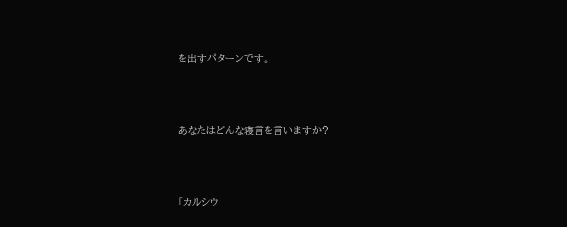を出すパターンです。



あなたはどんな寝言を言いますか?



「カルシウ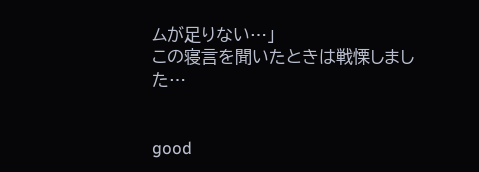ムが足りない…」
この寝言を聞いたときは戦慄しました…


good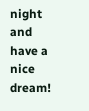night and have a nice dream!